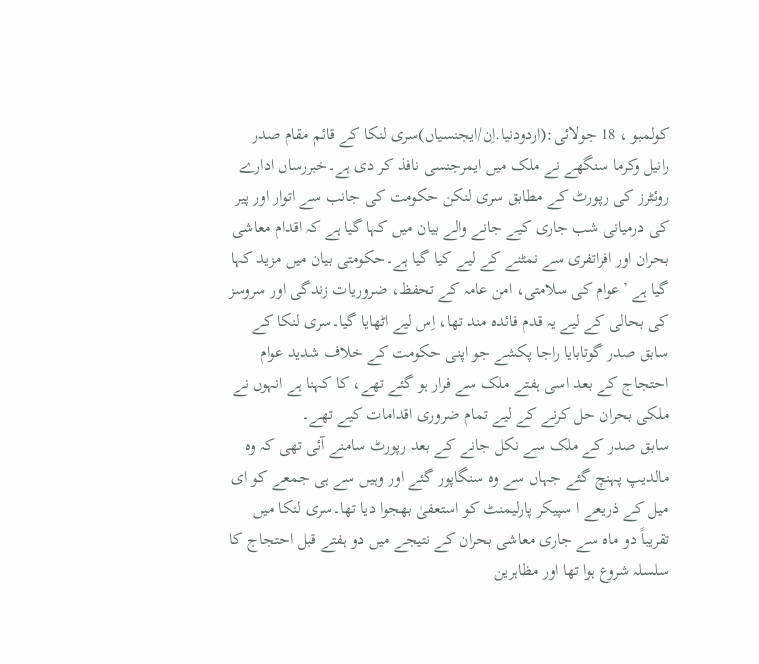کولمبو ، 18 جولائی:(اردودنیا.اِن/ایجنسیاں)سری لنکا کے قائم مقام صدر رانیل وکرما سنگھے نے ملک میں ایمرجنسی نافذ کر دی ہے۔خبررساں ادارے روئٹرز کی رپورٹ کے مطابق سری لنکن حکومت کی جانب سے اتوار اور پیر کی درمیانی شب جاری کیے جانے والے بیان میں کہا گیا ہے کہ اقدام معاشی بحران اور افراتفری سے نمٹنے کے لیے کیا گیا ہے۔حکومتی بیان میں مزید کہا گیا ہے ’عوام کی سلامتی، امن عامہ کے تحفظ، ضروریات زندگی اور سروسز کی بحالی کے لیے یہ قدم فائدہ مند تھا، اِس لیے اٹھایا گیا۔سری لنکا کے سابق صدر گوتابایا راجا پکشے جو اپنی حکومت کے خلاف شدید عوام احتجاج کے بعد اسی ہفتے ملک سے فرار ہو گئے تھے، کا کہنا ہے انہوں نے ملکی بحران حل کرنے کے لیے تمام ضروری اقدامات کیے تھے۔
سابق صدر کے ملک سے نکل جانے کے بعد رپورٹ سامنے آئی تھی کہ وہ مالدیپ پہنچ گئے جہاں سے وہ سنگاپور گئے اور وہیں سے ہی جمعے کو ای میل کے ذریعے ا سپیکر پارلیمنٹ کو استعفیٰ بھجوا دیا تھا۔سری لنکا میں تقریباً دو ماہ سے جاری معاشی بحران کے نتیجے میں دو ہفتے قبل احتجاج کا سلسلہ شروع ہوا تھا اور مظاہرین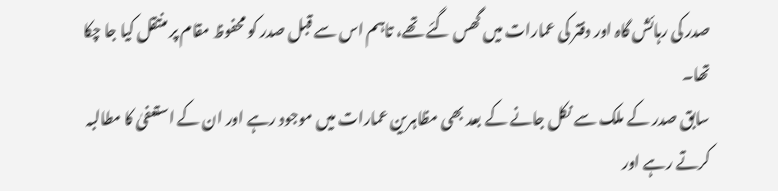صدر کی رہائش گاہ اور دفتر کی عمارات میں گھس گئے تھے، تاہم اس سے قبل صدر کو محفوظ مقام پر منتقل کیا جا چکا تھا۔
سابق صدر کے ملک سے نکل جانے کے بعد بھی مظاہرین عمارات میں موجود رہے اور ان کے استعفیٰ کا مطالبہ کرتے رہے اور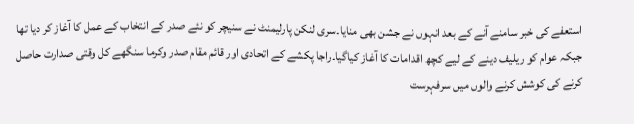استعفے کی خبر سامنے آنے کے بعد انہوں نے جشن بھی منایا۔سری لنکن پارلیمنٹ نے سنیچر کو نئے صدر کے انتخاب کے عمل کا آغاز کر دیا تھا جبکہ عوام کو ریلیف دینے کے لیے کچھ اقدامات کا آغاز کیاگیا۔راجا پکشے کے اتحادی اور قائم مقام صدر وکرما سنگھے کل وقتی صدارت حاصل کرنے کی کوشش کرنے والوں میں سرفہرست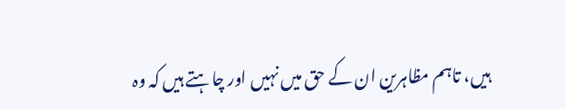ہیں، تاہم مظاہرین ان کے حق میں نہیں اور چاہتے ہیں کہ وہ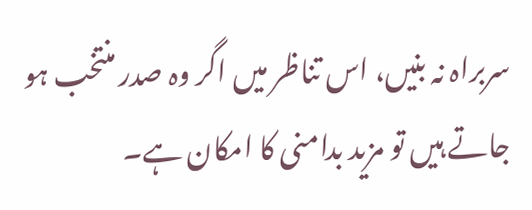سربراہ نہ بنیں، اس تناظر میں اگر وہ صدر منتخب ہو جاتے ہیں تو مزید بدامنی کا امکان ہے۔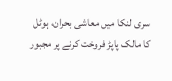سری لنکا میں معاشی بحران، ہوٹل کا مالک پاپڑ فروخت کرنے پر مجبور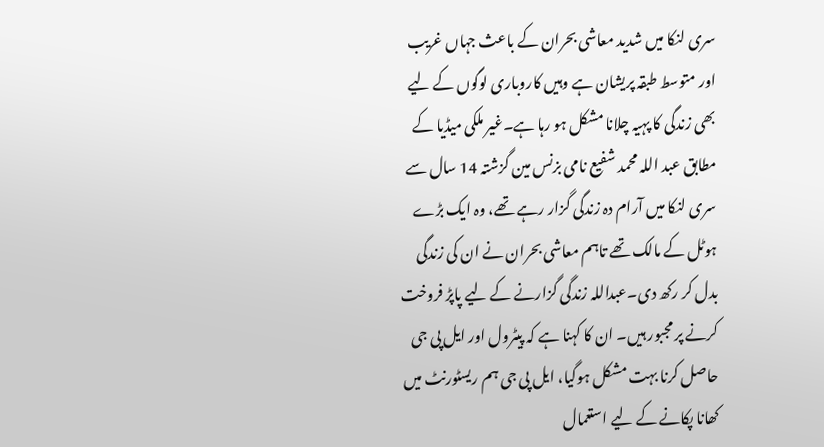سری لنکا میں شدید معاشی بحران کے باعث جہاں غریب اور متوسط طبقہ پریشان ہے وہیں کاروباری لوگوں کے لیے بھی زندگی کا پہیہ چلانا مشکل ہو رہا ہے۔غیر ملکی میڈیا کے مطابق عبد اللہ محمد شفیع نامی بزنس مین گزشتہ 14 سال سے سری لنکا میں آرام دہ زندگی گزار رہے تھے، وہ ایک بڑے ہوٹل کے مالک تھے تاہم معاشی بحران نے ان کی زندگی بدل کر رکھ دی۔عبداللہ زندگی گزارنے کے لیے پاپڑ فروخت کرنے پر مجبور ہیں۔ ان کا کہنا ہے کہ پیٹرول اور ایل پی جی حاصل کرنا بہت مشکل ہوگیا، ایل پی جی ہم ریسٹورنٹ میں کھانا پکانے کے لیے استعمال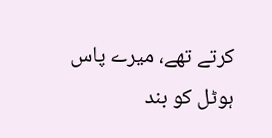کرتے تھے، میرے پاس ہوٹل کو بند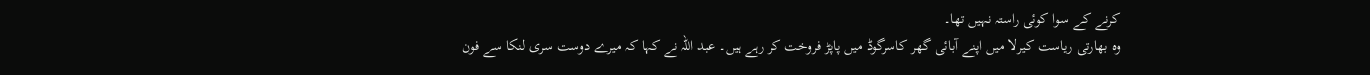کرنے کے سوا کوئی راستہ نہیں تھا۔
وہ بھارتی ریاست کیرلا میں اپنے آبائی گھر کاسرگوڈ میں پاپڑ فروخت کر رہے ہیں۔ عبد اللہ نے کہا کہ میرے دوست سری لنکا سے فون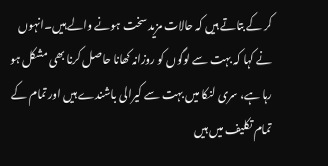کر کے بتاتے ہیں کہ حالات مزید سخت ہونے والے ہیں۔انہوں نے کہا کہ بہت سے لوگوں کو روزانہ کھانا حاصل کرنا بھی مشکل ہو رہا ہے، سری لنکا میں بہت سے کیرالی باشندے ہیں اور تمام کے تمام تکلیف میں ہیں